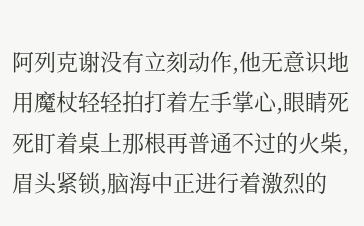阿列克谢没有立刻动作,他无意识地用魔杖轻轻拍打着左手掌心,眼睛死死盯着桌上那根再普通不过的火柴,眉头紧锁,脑海中正进行着激烈的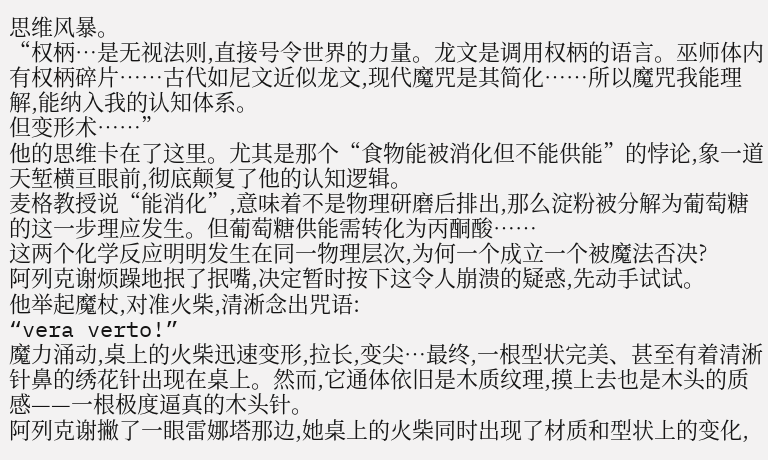思维风暴。
“权柄…是无视法则,直接号令世界的力量。龙文是调用权柄的语言。巫师体内有权柄碎片……古代如尼文近似龙文,现代魔咒是其简化……所以魔咒我能理解,能纳入我的认知体系。
但变形术……”
他的思维卡在了这里。尤其是那个“食物能被消化但不能供能”的悖论,象一道天堑横亘眼前,彻底颠复了他的认知逻辑。
麦格教授说“能消化”,意味着不是物理研磨后排出,那么淀粉被分解为葡萄糖的这一步理应发生。但葡萄糖供能需转化为丙酮酸……
这两个化学反应明明发生在同一物理层次,为何一个成立一个被魔法否决?
阿列克谢烦躁地抿了抿嘴,决定暂时按下这令人崩溃的疑惑,先动手试试。
他举起魔杖,对准火柴,清淅念出咒语:
“vera verto!”
魔力涌动,桌上的火柴迅速变形,拉长,变尖…最终,一根型状完美、甚至有着清淅针鼻的绣花针出现在桌上。然而,它通体依旧是木质纹理,摸上去也是木头的质感——一根极度逼真的木头针。
阿列克谢撇了一眼雷娜塔那边,她桌上的火柴同时出现了材质和型状上的变化,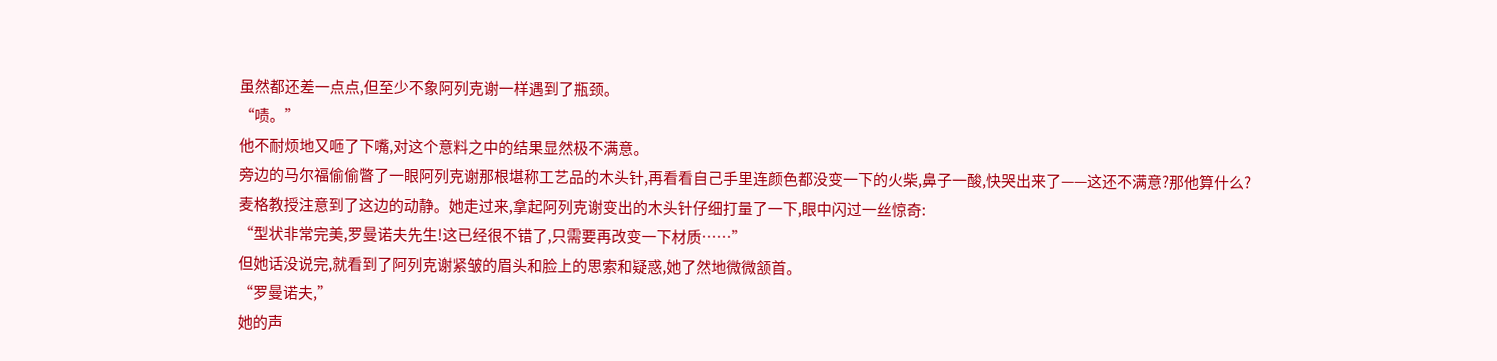虽然都还差一点点,但至少不象阿列克谢一样遇到了瓶颈。
“啧。”
他不耐烦地又咂了下嘴,对这个意料之中的结果显然极不满意。
旁边的马尔福偷偷瞥了一眼阿列克谢那根堪称工艺品的木头针,再看看自己手里连颜色都没变一下的火柴,鼻子一酸,快哭出来了——这还不满意?那他算什么?
麦格教授注意到了这边的动静。她走过来,拿起阿列克谢变出的木头针仔细打量了一下,眼中闪过一丝惊奇:
“型状非常完美,罗曼诺夫先生!这已经很不错了,只需要再改变一下材质……”
但她话没说完,就看到了阿列克谢紧皱的眉头和脸上的思索和疑惑,她了然地微微颔首。
“罗曼诺夫,”
她的声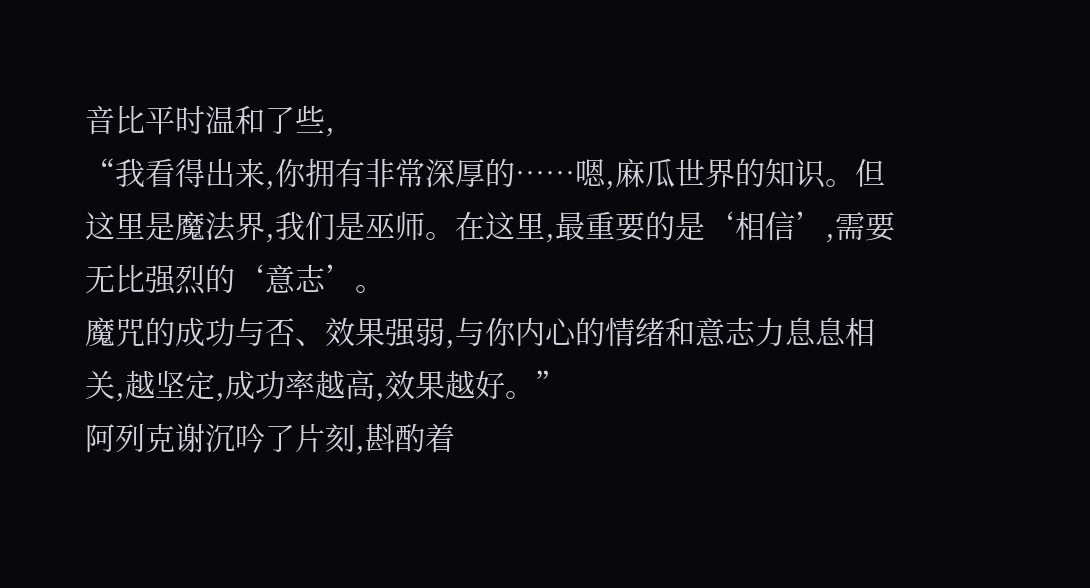音比平时温和了些,
“我看得出来,你拥有非常深厚的……嗯,麻瓜世界的知识。但这里是魔法界,我们是巫师。在这里,最重要的是‘相信’,需要无比强烈的‘意志’。
魔咒的成功与否、效果强弱,与你内心的情绪和意志力息息相关,越坚定,成功率越高,效果越好。”
阿列克谢沉吟了片刻,斟酌着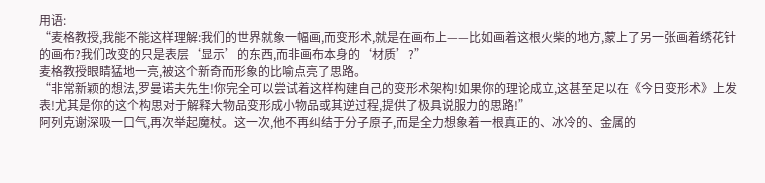用语:
“麦格教授,我能不能这样理解:我们的世界就象一幅画,而变形术,就是在画布上——比如画着这根火柴的地方,蒙上了另一张画着绣花针的画布?我们改变的只是表层‘显示’的东西,而非画布本身的‘材质’?”
麦格教授眼睛猛地一亮,被这个新奇而形象的比喻点亮了思路。
“非常新颖的想法,罗曼诺夫先生!你完全可以尝试着这样构建自己的变形术架构!如果你的理论成立,这甚至足以在《今日变形术》上发表!尤其是你的这个构思对于解释大物品变形成小物品或其逆过程,提供了极具说服力的思路!”
阿列克谢深吸一口气,再次举起魔杖。这一次,他不再纠结于分子原子,而是全力想象着一根真正的、冰冷的、金属的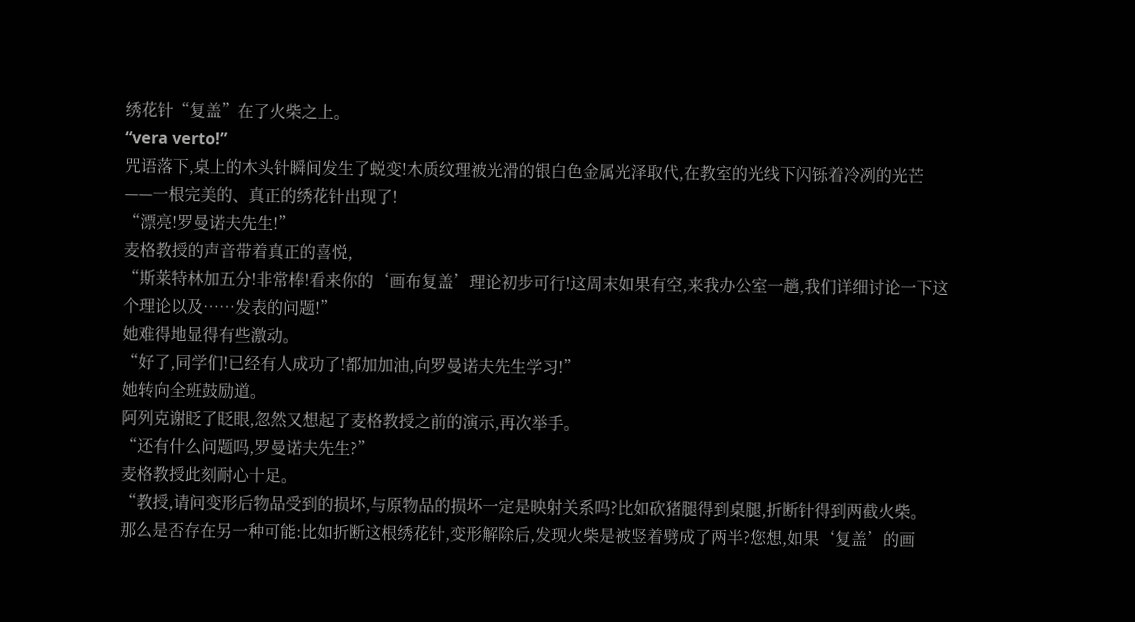绣花针“复盖”在了火柴之上。
“vera verto!”
咒语落下,桌上的木头针瞬间发生了蜕变!木质纹理被光滑的银白色金属光泽取代,在教室的光线下闪铄着冷冽的光芒——一根完美的、真正的绣花针出现了!
“漂亮!罗曼诺夫先生!”
麦格教授的声音带着真正的喜悦,
“斯莱特林加五分!非常棒!看来你的‘画布复盖’理论初步可行!这周末如果有空,来我办公室一趟,我们详细讨论一下这个理论以及……发表的问题!”
她难得地显得有些激动。
“好了,同学们!已经有人成功了!都加加油,向罗曼诺夫先生学习!”
她转向全班鼓励道。
阿列克谢眨了眨眼,忽然又想起了麦格教授之前的演示,再次举手。
“还有什么问题吗,罗曼诺夫先生?”
麦格教授此刻耐心十足。
“教授,请问变形后物品受到的损坏,与原物品的损坏一定是映射关系吗?比如砍猪腿得到桌腿,折断针得到两截火柴。
那么是否存在另一种可能:比如折断这根绣花针,变形解除后,发现火柴是被竖着劈成了两半?您想,如果‘复盖’的画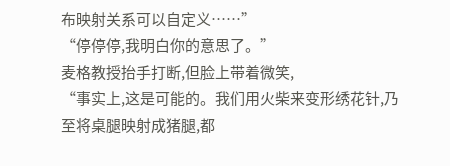布映射关系可以自定义……”
“停停停,我明白你的意思了。”
麦格教授抬手打断,但脸上带着微笑,
“事实上,这是可能的。我们用火柴来变形绣花针,乃至将桌腿映射成猪腿,都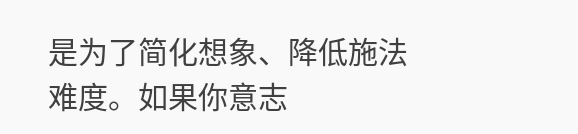是为了简化想象、降低施法难度。如果你意志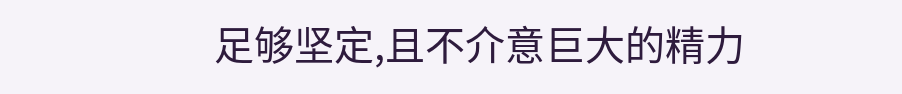足够坚定,且不介意巨大的精力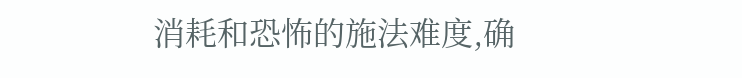消耗和恐怖的施法难度,确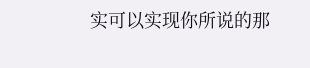实可以实现你所说的那